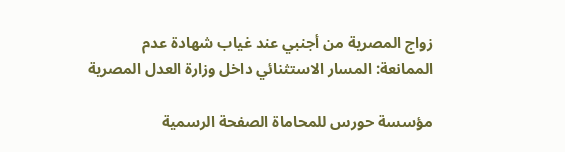زواج المصرية من أجنبي عند غياب شهادة عدم الممانعة: المسار الاستثنائي داخل وزارة العدل المصرية

مؤسسة حورس للمحاماة الصفحة الرسمية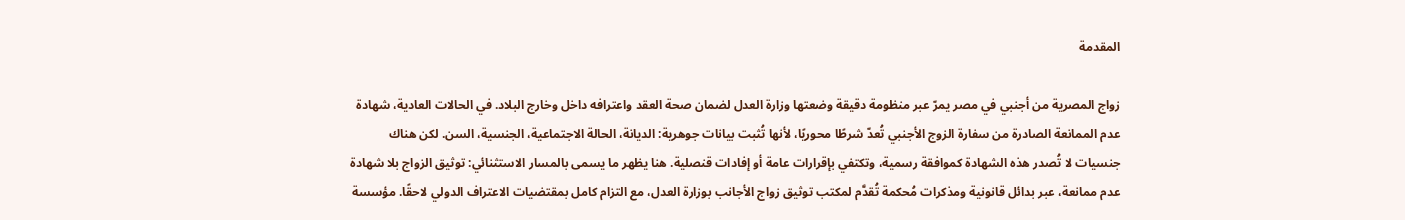المقدمة

زواج المصرية من أجنبي في مصر يمرّ عبر منظومة دقيقة وضعتها وزارة العدل لضمان صحة العقد واعترافه داخل وخارج البلاد. في الحالات العادية، شهادة عدم الممانعة الصادرة من سفارة الزوج الأجنبي تُعدّ شرطًا محوريًا، لأنها تُثبت بيانات جوهرية: الديانة، الحالة الاجتماعية، الجنسية، السن. لكن هناك جنسيات لا تُصدر هذه الشهادة كموافقة رسمية، وتكتفي بإقرارات عامة أو إفادات قنصلية. هنا يظهر ما يسمى بالمسار الاستثنائي: توثيق الزواج بلا شهادة عدم ممانعة، عبر بدائل قانونية ومذكرات مُحكمة تُقدَّم لمكتب توثيق زواج الأجانب بوزارة العدل، مع التزام كامل بمقتضيات الاعتراف الدولي لاحقًا. مؤسسة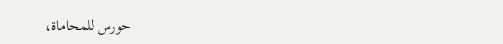حورس للمحاماة،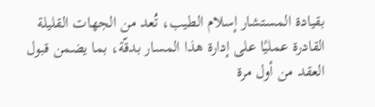بقيادة المستشار إسلام الطيب، تُعد من الجهات القليلة القادرة عمليًا على إدارة هذا المسار بدقّة، بما يضمن قبول العقد من أول مرة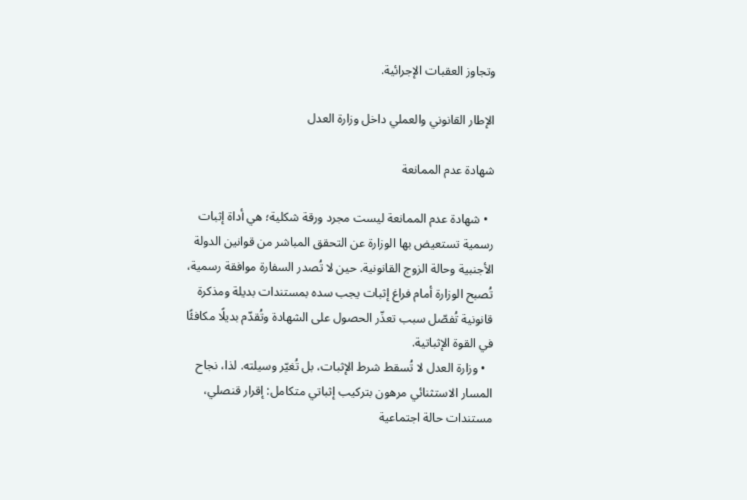وتجاوز العقبات الإجرائية.

الإطار القانوني والعملي داخل وزارة العدل

شهادة عدم الممانعة

  • شهادة عدم الممانعة ليست مجرد ورقة شكلية؛ هي أداة إثبات رسمية تستعيض بها الوزارة عن التحقق المباشر من قوانين الدولة الأجنبية وحالة الزوج القانونية. حين لا تُصدر السفارة موافقة رسمية، تُصبح الوزارة أمام فراغ إثبات يجب سده بمستندات بديلة ومذكرة قانونية تُفصّل سبب تعذّر الحصول على الشهادة وتُقدّم بديلًا مكافئًا في القوة الإثباتية.
  • وزارة العدل لا تُسقط شرط الإثبات، بل تُغيّر وسيلته. لذا، نجاح المسار الاستثنائي مرهون بتركيب إثباتي متكامل: إقرار قنصلي، مستندات حالة اجتماعية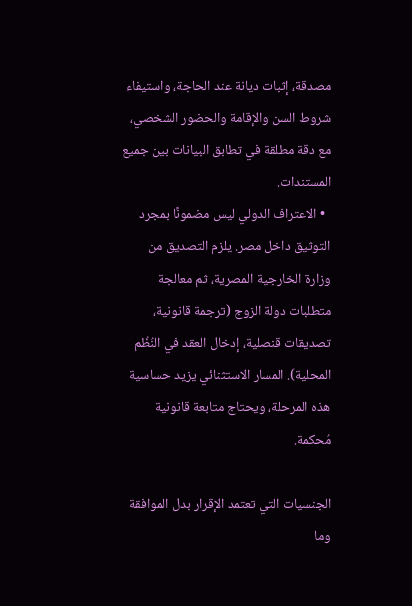مصدقة، إثبات ديانة عند الحاجة، واستيفاء شروط السن والإقامة والحضور الشخصي، مع دقة مطلقة في تطابق البيانات بين جميع المستندات.
  • الاعتراف الدولي ليس مضمونًا بمجرد التوثيق داخل مصر. يلزم التصديق من وزارة الخارجية المصرية، ثم معالجة متطلبات دولة الزوج (ترجمة قانونية، تصديقات قنصلية، إدخال العقد في النُظُم المحلية). المسار الاستثنائي يزيد حساسية هذه المرحلة، ويحتاج متابعة قانونية مُحكمة.

الجنسيات التي تعتمد الإقرار بدل الموافقة وما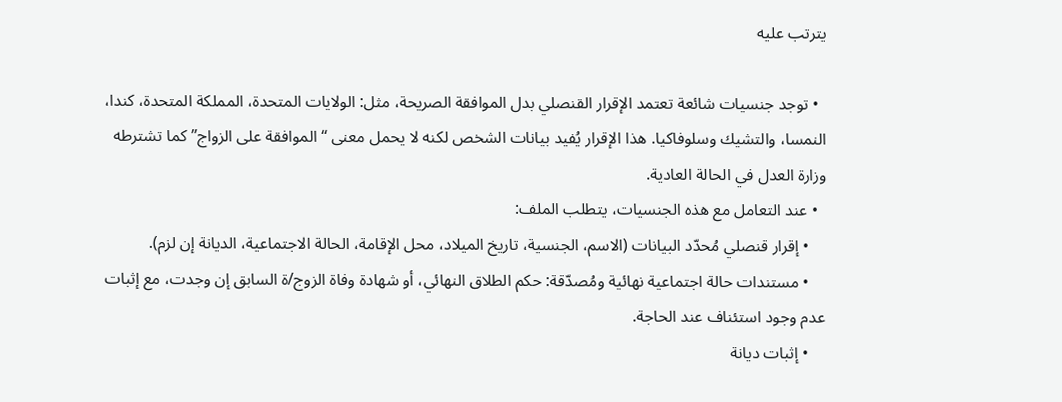يترتب عليه

  • توجد جنسيات شائعة تعتمد الإقرار القنصلي بدل الموافقة الصريحة، مثل: الولايات المتحدة، المملكة المتحدة، كندا، النمسا، والتشيك وسلوفاكيا. هذا الإقرار يُفيد بيانات الشخص لكنه لا يحمل معنى “الموافقة على الزواج” كما تشترطه وزارة العدل في الحالة العادية.
  • عند التعامل مع هذه الجنسيات، يتطلب الملف:
    • إقرار قنصلي مُحدّد البيانات (الاسم، الجنسية، تاريخ الميلاد، محل الإقامة، الحالة الاجتماعية، الديانة إن لزم).
    • مستندات حالة اجتماعية نهائية ومُصدّقة: حكم الطلاق النهائي، أو شهادة وفاة الزوج/ة السابق إن وجدت، مع إثبات عدم وجود استئناف عند الحاجة.
    • إثبات ديانة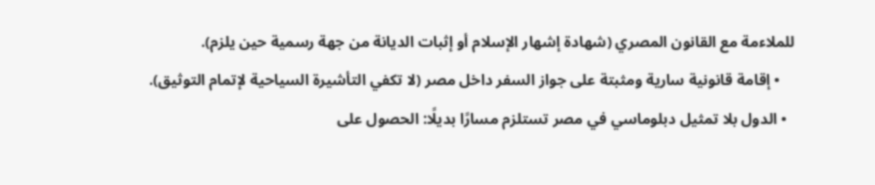للملاءمة مع القانون المصري (شهادة إشهار الإسلام أو إثبات الديانة من جهة رسمية حين يلزم).
    • إقامة قانونية سارية ومثبتة على جواز السفر داخل مصر (لا تكفي التأشيرة السياحية لإتمام التوثيق).
  • الدول بلا تمثيل دبلوماسي في مصر تستلزم مسارًا بديلًا: الحصول على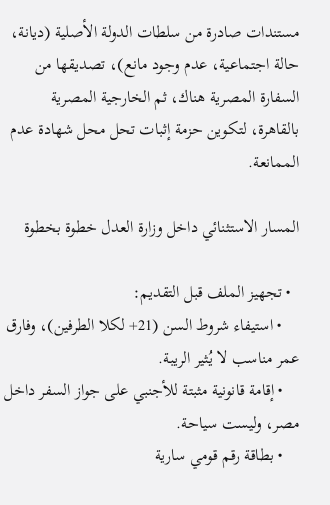مستندات صادرة من سلطات الدولة الأصلية (ديانة، حالة اجتماعية، عدم وجود مانع)، تصديقها من السفارة المصرية هناك، ثم الخارجية المصرية بالقاهرة، لتكوين حزمة إثبات تحل محل شهادة عدم الممانعة.

المسار الاستثنائي داخل وزارة العدل خطوة بخطوة

  • تجهيز الملف قبل التقديم:
    • استيفاء شروط السن (21+ لكلا الطرفين)، وفارق عمر مناسب لا يُثير الريبة.
    • إقامة قانونية مثبتة للأجنبي على جواز السفر داخل مصر، وليست سياحة.
    • بطاقة رقم قومي سارية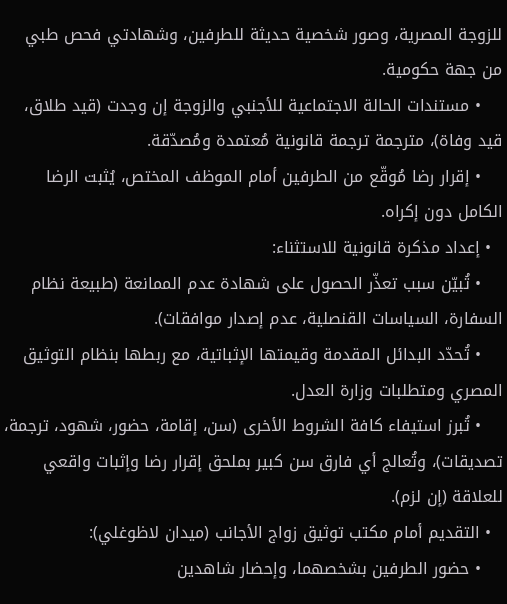للزوجة المصرية، وصور شخصية حديثة للطرفين، وشهادتي فحص طبي من جهة حكومية.
    • مستندات الحالة الاجتماعية للأجنبي والزوجة إن وجدت (قيد طلاق، قيد وفاة)، مترجمة ترجمة قانونية مُعتمدة ومُصدّقة.
    • إقرار رضا مُوقّع من الطرفين أمام الموظف المختص، يُثبت الرضا الكامل دون إكراه.
  • إعداد مذكرة قانونية للاستثناء:
    • تُبيّن سبب تعذّر الحصول على شهادة عدم الممانعة (طبيعة نظام السفارة، السياسات القنصلية، عدم إصدار موافقات).
    • تُحدّد البدائل المقدمة وقيمتها الإثباتية، مع ربطها بنظام التوثيق المصري ومتطلبات وزارة العدل.
    • تُبرز استيفاء كافة الشروط الأخرى (سن، إقامة، حضور، شهود، ترجمة، تصديقات)، وتُعالج أي فارق سن كبير بملحق إقرار رضا وإثبات واقعي للعلاقة (إن لزم).
  • التقديم أمام مكتب توثيق زواج الأجانب (ميدان لاظوغلي):
    • حضور الطرفين بشخصهما، وإحضار شاهدين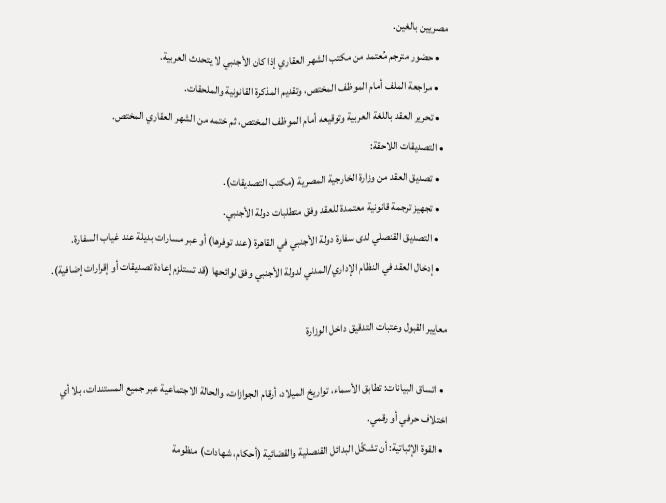مصريين بالغين.
    • حضور مترجم مُعتمد من مكتب الشهر العقاري إذا كان الأجنبي لا يتحدث العربية.
    • مراجعة الملف أمام الموظف المختص، وتقديم المذكرة القانونية والملحقات.
    • تحرير العقد باللغة العربية وتوقيعه أمام الموظف المختص، ثم ختمه من الشهر العقاري المختص.
  • التصديقات اللاحقة:
    • تصديق العقد من وزارة الخارجية المصرية (مكتب التصديقات).
    • تجهيز ترجمة قانونية معتمدة للعقد وفق متطلبات دولة الأجنبي.
    • التصديق القنصلي لدى سفارة دولة الأجنبي في القاهرة (عند توفرها) أو عبر مسارات بديلة عند غياب السفارة.
    • إدخال العقد في النظام الإداري/المدني لدولة الأجنبي وفق لوائحها (قد تستلزم إعادة تصديقات أو إقرارات إضافية).

معايير القبول وعتبات التدقيق داخل الوزارة

  • اتساق البيانات: تطابق الأسماء، تواريخ الميلاد، أرقام الجوازات، والحالة الاجتماعية عبر جميع المستندات، بلا أي اختلاف حرفي أو رقمي.
  • القوة الإثباتية: أن تشكّل البدائل القنصلية والقضائية (أحكام، شهادات) منظومة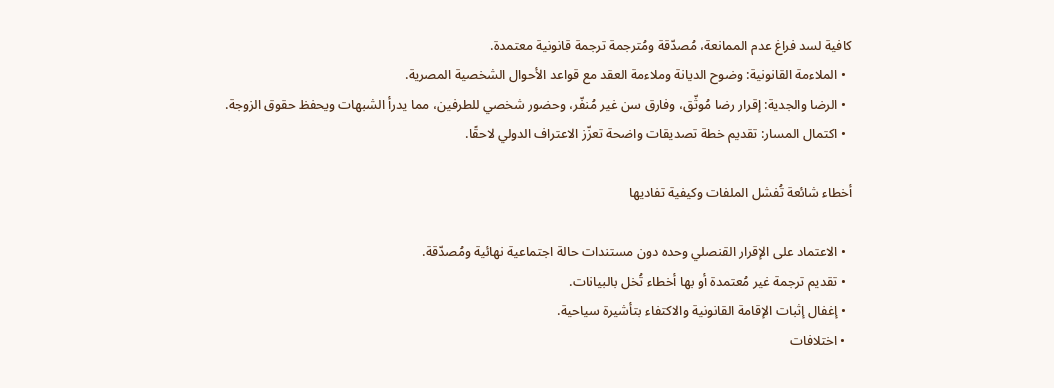كافية لسد فراغ عدم الممانعة، مُصدّقة ومُترجمة ترجمة قانونية معتمدة.
  • الملاءمة القانونية: وضوح الديانة وملاءمة العقد مع قواعد الأحوال الشخصية المصرية.
  • الرضا والجدية: إقرار رضا مُوثّق، وفارق سن غير مُنفّر، وحضور شخصي للطرفين، مما يدرأ الشبهات ويحفظ حقوق الزوجة.
  • اكتمال المسار: تقديم خطة تصديقات واضحة تعزّز الاعتراف الدولي لاحقًا.

أخطاء شائعة تُفشل الملفات وكيفية تفاديها

  • الاعتماد على الإقرار القنصلي وحده دون مستندات حالة اجتماعية نهائية ومُصدّقة.
  • تقديم ترجمة غير مُعتمدة أو بها أخطاء تُخل بالبيانات.
  • إغفال إثبات الإقامة القانونية والاكتفاء بتأشيرة سياحية.
  • اختلافات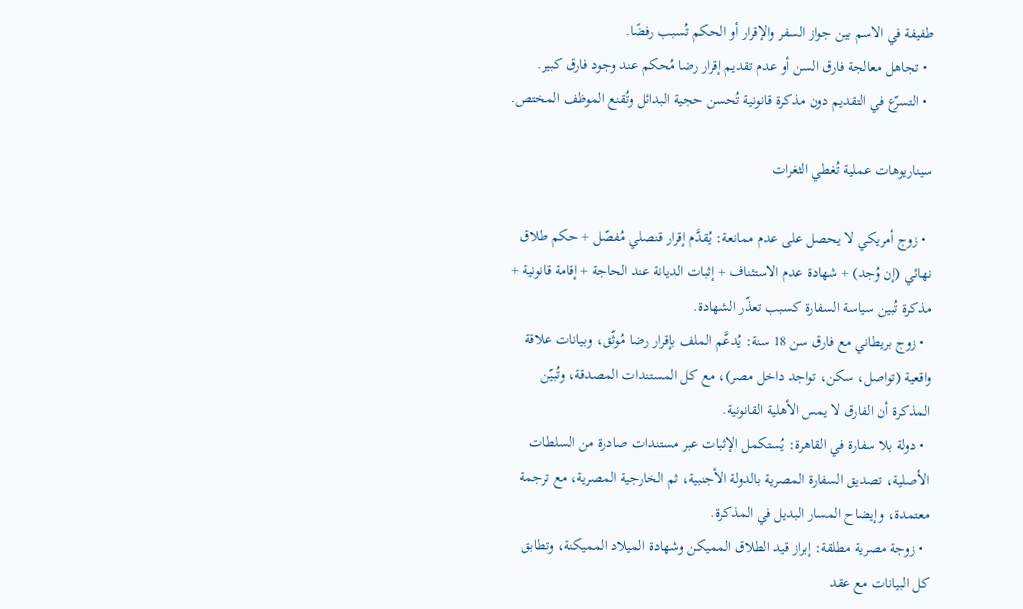طفيفة في الاسم بين جواز السفر والإقرار أو الحكم تُسبب رفضًا.
  • تجاهل معالجة فارق السن أو عدم تقديم إقرار رضا مُحكم عند وجود فارق كبير.
  • التسرّع في التقديم دون مذكرة قانونية تُحسن حجية البدائل وتُقنع الموظف المختص.

سيناريوهات عملية تُغطي الثغرات

  • زوج أمريكي لا يحصل على عدم ممانعة: يُقدَّم إقرار قنصلي مُفصّل + حكم طلاق نهائي (إن وُجد) + شهادة عدم الاستئناف + إثبات الديانة عند الحاجة + إقامة قانونية + مذكرة تُبين سياسة السفارة كسبب تعذّر الشهادة.
  • زوج بريطاني مع فارق سن 18 سنة: يُدعَّم الملف بإقرار رضا مُوثّق، وبيانات علاقة واقعية (تواصل، سكن، تواجد داخل مصر)، مع كل المستندات المصدقة، وتُبيّن المذكرة أن الفارق لا يمس الأهلية القانونية.
  • دولة بلا سفارة في القاهرة: يُستكمل الإثبات عبر مستندات صادرة من السلطات الأصلية، تصديق السفارة المصرية بالدولة الأجنبية، ثم الخارجية المصرية، مع ترجمة معتمدة، وإيضاح المسار البديل في المذكرة.
  • زوجة مصرية مطلقة: إبراز قيد الطلاق المميكن وشهادة الميلاد المميكنة، وتطابق كل البيانات مع عقد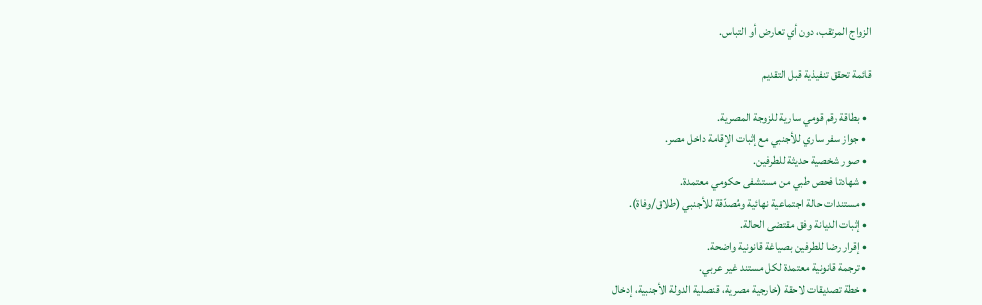الزواج المرتقب، دون أي تعارض أو التباس.

قائمة تحقق تنفيذية قبل التقديم

  • بطاقة رقم قومي سارية للزوجة المصرية.
  • جواز سفر ساري للأجنبي مع إثبات الإقامة داخل مصر.
  • صور شخصية حديثة للطرفين.
  • شهادتا فحص طبي من مستشفى حكومي معتمدة.
  • مستندات حالة اجتماعية نهائية ومُصدّقة للأجنبي (طلاق/وفاة).
  • إثبات الديانة وفق مقتضى الحالة.
  • إقرار رضا للطرفين بصياغة قانونية واضحة.
  • ترجمة قانونية معتمدة لكل مستند غير عربي.
  • خطة تصديقات لاحقة (خارجية مصرية، قنصلية الدولة الأجنبية، إدخال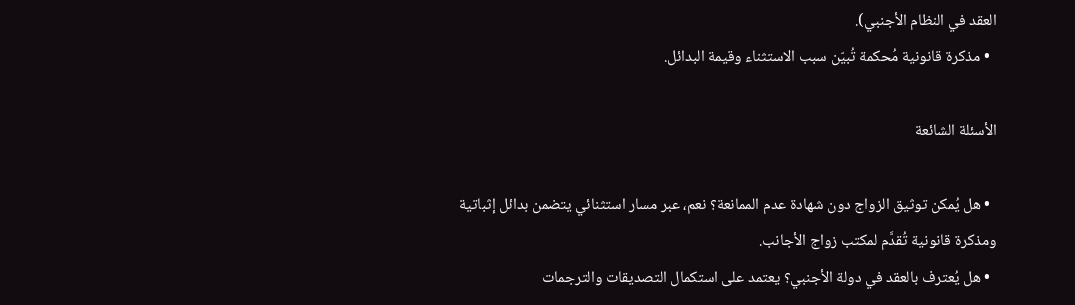العقد في النظام الأجنبي).
  • مذكرة قانونية مُحكمة تُبيّن سبب الاستثناء وقيمة البدائل.

الأسئلة الشائعة

  • هل يُمكن توثيق الزواج دون شهادة عدم الممانعة؟ نعم، عبر مسار استثنائي يتضمن بدائل إثباتية ومذكرة قانونية تُقدَّم لمكتب زواج الأجانب.
  • هل يُعترف بالعقد في دولة الأجنبي؟ يعتمد على استكمال التصديقات والترجمات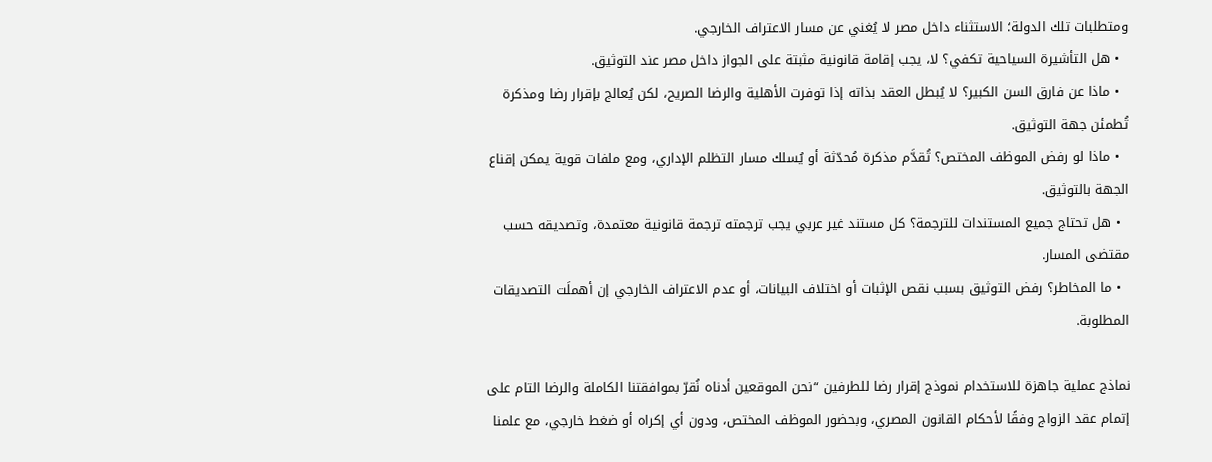ومتطلبات تلك الدولة؛ الاستثناء داخل مصر لا يُغني عن مسار الاعتراف الخارجي.
  • هل التأشيرة السياحية تكفي؟ لا، يجب إقامة قانونية مثبتة على الجواز داخل مصر عند التوثيق.
  • ماذا عن فارق السن الكبير؟ لا يُبطل العقد بذاته إذا توفرت الأهلية والرضا الصريح، لكن يُعالج بإقرار رضا ومذكرة تُطمئن جهة التوثيق.
  • ماذا لو رفض الموظف المختص؟ تُقدَّم مذكرة مُحدّثة أو يُسلك مسار التظلم الإداري، ومع ملفات قوية يمكن إقناع الجهة بالتوثيق.
  • هل تحتاج جميع المستندات للترجمة؟ كل مستند غير عربي يجب ترجمته ترجمة قانونية معتمدة، وتصديقه حسب مقتضى المسار.
  • ما المخاطر؟ رفض التوثيق بسبب نقص الإثبات أو اختلاف البيانات، أو عدم الاعتراف الخارجي إن أهملَت التصديقات المطلوبة.

نماذج عملية جاهزة للاستخدام نموذج إقرار رضا للطرفين “نحن الموقعين أدناه نُقرّ بموافقتنا الكاملة والرضا التام على إتمام عقد الزواج وفقًا لأحكام القانون المصري، وبحضور الموظف المختص، ودون أي إكراه أو ضغط خارجي، مع علمنا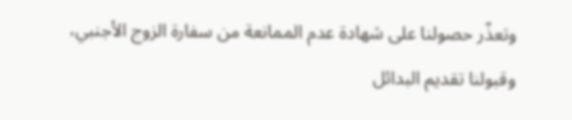وتعذّر حصولنا على شهادة عدم الممانعة من سفارة الزوج الأجنبي، وقبولنا تقديم البدائل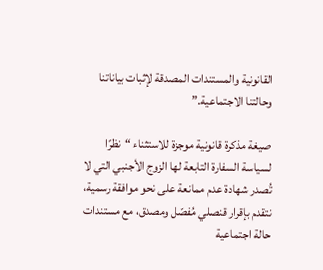القانونية والمستندات المصدقة لإثبات بياناتنا وحالتنا الاجتماعية.”

صيغة مذكرة قانونية موجزة للاستثناء “نظرًا لسياسة السفارة التابعة لها الزوج الأجنبي التي لا تُصدر شهادة عدم ممانعة على نحو موافقة رسمية، نتقدم بإقرار قنصلي مُفصّل ومصدق، مع مستندات حالة اجتماعية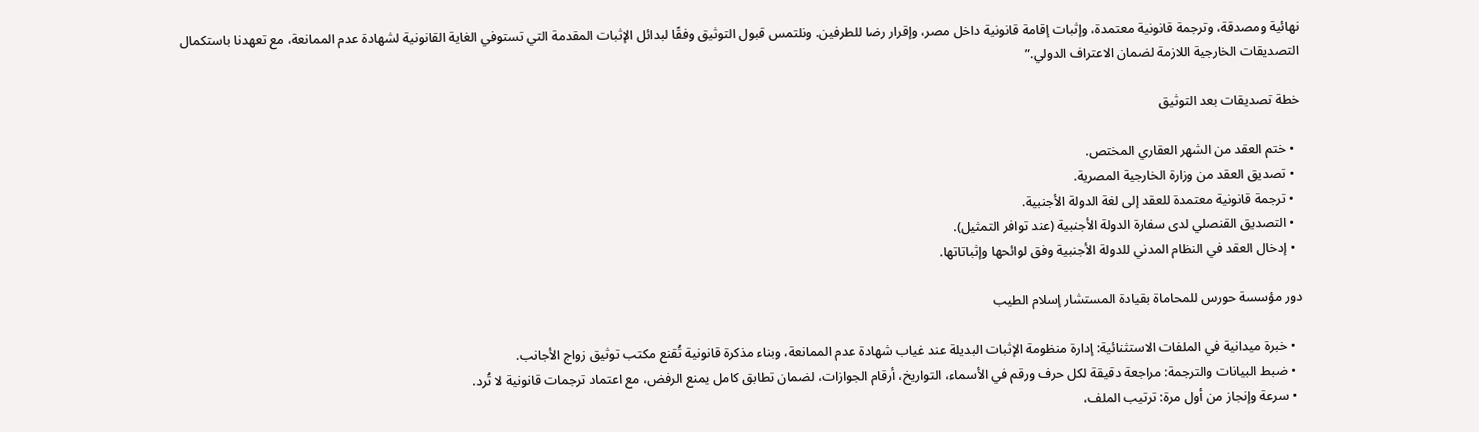نهائية ومصدقة، وترجمة قانونية معتمدة، وإثبات إقامة قانونية داخل مصر، وإقرار رضا للطرفين. ونلتمس قبول التوثيق وفقًا لبدائل الإثبات المقدمة التي تستوفي الغاية القانونية لشهادة عدم الممانعة، مع تعهدنا باستكمال التصديقات الخارجية اللازمة لضمان الاعتراف الدولي.”

خطة تصديقات بعد التوثيق

  • ختم العقد من الشهر العقاري المختص.
  • تصديق العقد من وزارة الخارجية المصرية.
  • ترجمة قانونية معتمدة للعقد إلى لغة الدولة الأجنبية.
  • التصديق القنصلي لدى سفارة الدولة الأجنبية (عند توافر التمثيل).
  • إدخال العقد في النظام المدني للدولة الأجنبية وفق لوائحها وإثباتاتها.

دور مؤسسة حورس للمحاماة بقيادة المستشار إسلام الطيب

  • خبرة ميدانية في الملفات الاستثنائية: إدارة منظومة الإثبات البديلة عند غياب شهادة عدم الممانعة، وبناء مذكرة قانونية تُقنع مكتب توثيق زواج الأجانب.
  • ضبط البيانات والترجمة: مراجعة دقيقة لكل حرف ورقم في الأسماء، التواريخ، أرقام الجوازات، لضمان تطابق كامل يمنع الرفض، مع اعتماد ترجمات قانونية لا تُرد.
  • سرعة وإنجاز من أول مرة: ترتيب الملف،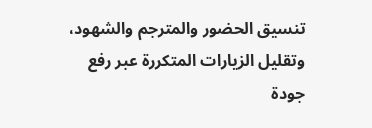تنسيق الحضور والمترجم والشهود، وتقليل الزيارات المتكررة عبر رفع جودة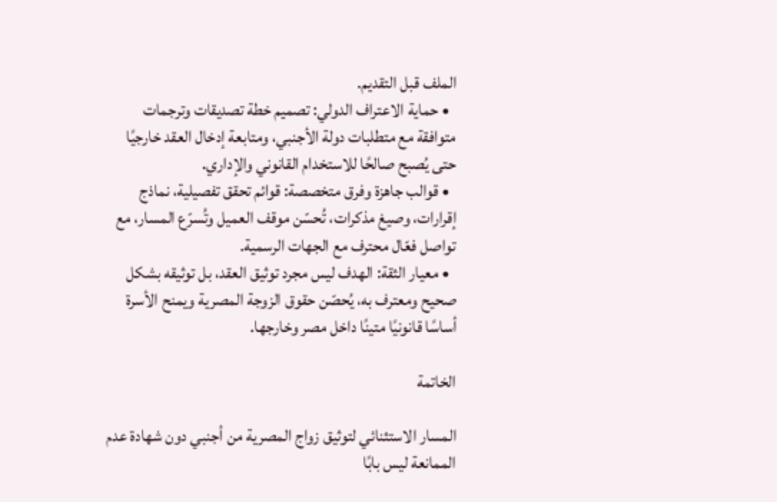الملف قبل التقديم.
  • حماية الاعتراف الدولي: تصميم خطة تصديقات وترجمات متوافقة مع متطلبات دولة الأجنبي، ومتابعة إدخال العقد خارجيًا حتى يُصبح صالحًا للاستخدام القانوني والإداري.
  • قوالب جاهزة وفرق متخصصة: قوائم تحقق تفصيلية، نماذج إقرارات، وصيغ مذكرات، تُحسّن موقف العميل وتُسرّع المسار، مع تواصل فعّال محترف مع الجهات الرسمية.
  • معيار الثقة: الهدف ليس مجرد توثيق العقد، بل توثيقه بشكل صحيح ومعترف به، يُحصّن حقوق الزوجة المصرية ويمنح الأسرة أساسًا قانونيًا متينًا داخل مصر وخارجها.

الخاتمة

المسار الاستثنائي لتوثيق زواج المصرية من أجنبي دون شهادة عدم الممانعة ليس بابًا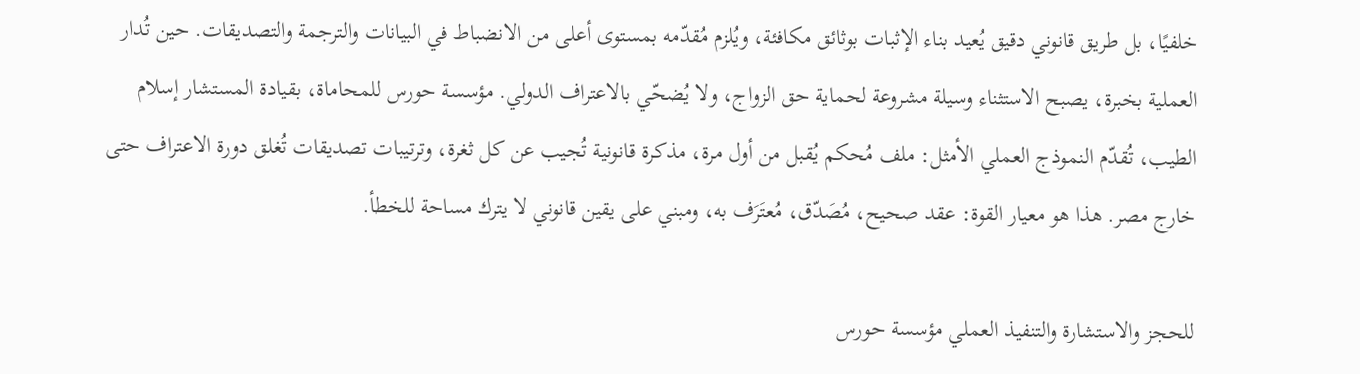خلفيًا، بل طريق قانوني دقيق يُعيد بناء الإثبات بوثائق مكافئة، ويُلزم مُقدّمه بمستوى أعلى من الانضباط في البيانات والترجمة والتصديقات. حين تُدار العملية بخبرة، يصبح الاستثناء وسيلة مشروعة لحماية حق الزواج، ولا يُضحّي بالاعتراف الدولي. مؤسسة حورس للمحاماة، بقيادة المستشار إسلام الطيب، تُقدّم النموذج العملي الأمثل: ملف مُحكم يُقبل من أول مرة، مذكرة قانونية تُجيب عن كل ثغرة، وترتيبات تصديقات تُغلق دورة الاعتراف حتى خارج مصر. هذا هو معيار القوة: عقد صحيح، مُصَدّق، مُعتَرَف به، ومبني على يقين قانوني لا يترك مساحة للخطأ.

للحجز والاستشارة والتنفيذ العملي مؤسسة حورس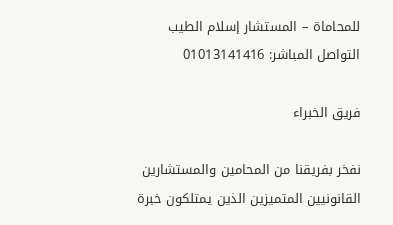للمحاماة – المستشار إسلام الطيب التواصل المباشر: 01013141416

فريق الخبراء

نفخر بفريقنا من المحامين والمستشارين القانونيين المتميزين الذين يمتلكون خبرة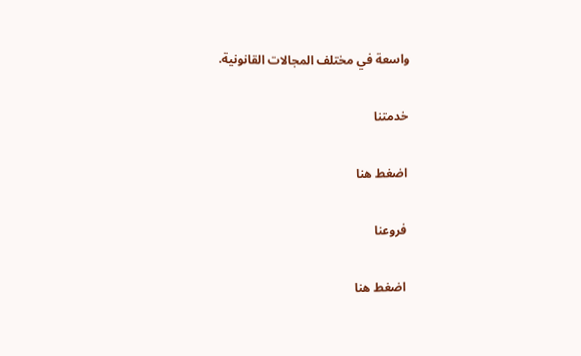واسعة في مختلف المجالات القانونية.

خدمتنا

اضغط هنا

فروعنا

اضغط هنا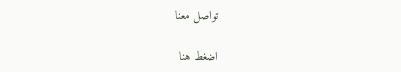تواصل معنا

اضغط هنا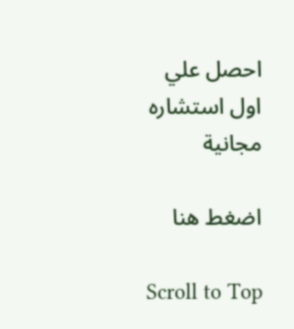احصل علي اول استشاره مجانية

اضغط هنا

Scroll to Top